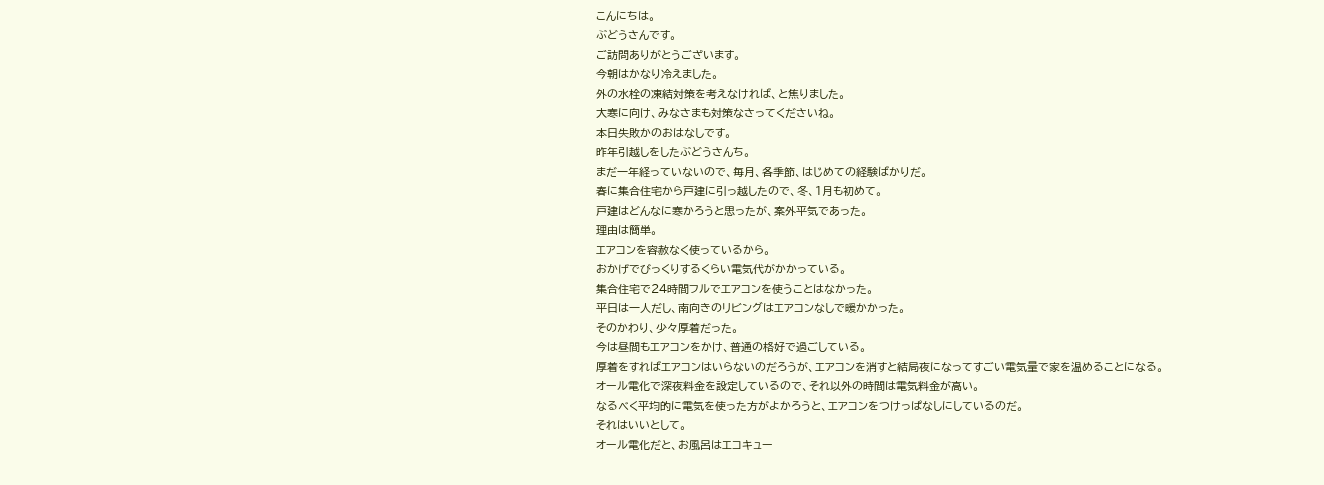こんにちは。
ぶどうさんです。
ご訪問ありがとうございます。
今朝はかなり冷えました。
外の水栓の凍結対策を考えなければ、と焦りました。
大寒に向け、みなさまも対策なさってくださいね。
本日失敗かのおはなしです。
昨年引越しをしたぶどうさんち。
まだ一年経っていないので、毎月、各季節、はじめての経験ばかりだ。
春に集合住宅から戸建に引っ越したので、冬、1月も初めて。
戸建はどんなに寒かろうと思ったが、案外平気であった。
理由は簡単。
エアコンを容赦なく使っているから。
おかげでびっくりするくらい電気代がかかっている。
集合住宅で24時間フルでエアコンを使うことはなかった。
平日は一人だし、南向きのリビングはエアコンなしで暖かかった。
そのかわり、少々厚着だった。
今は昼間もエアコンをかけ、普通の格好で過ごしている。
厚着をすればエアコンはいらないのだろうが、エアコンを消すと結局夜になってすごい電気量で家を温めることになる。
オール電化で深夜料金を設定しているので、それ以外の時間は電気料金が高い。
なるべく平均的に電気を使った方がよかろうと、エアコンをつけっぱなしにしているのだ。
それはいいとして。
オール電化だと、お風呂はエコキュー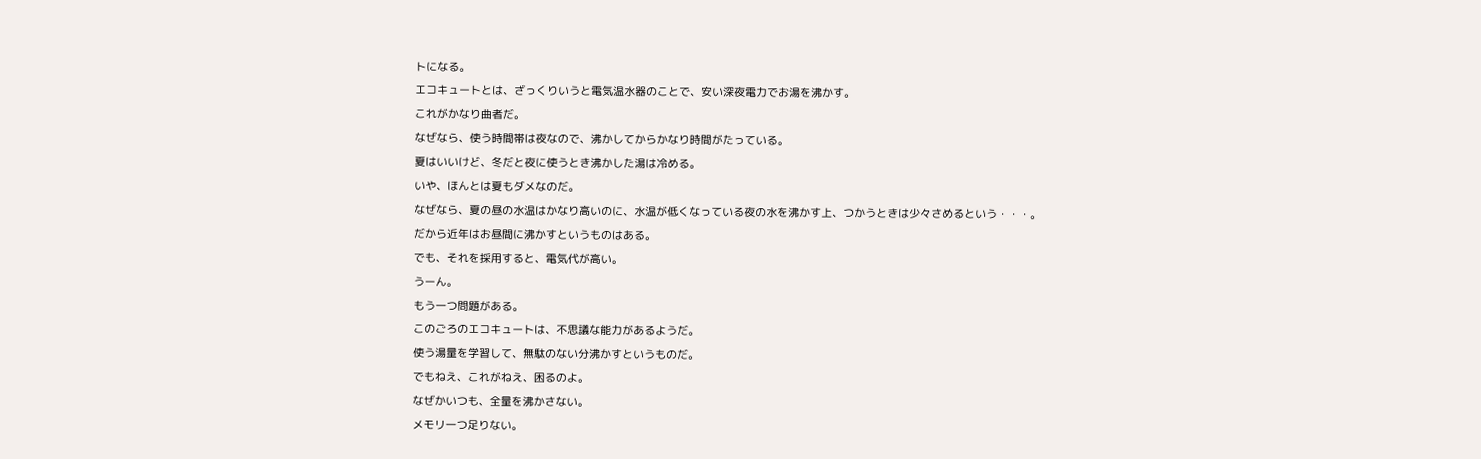トになる。
エコキュートとは、ざっくりいうと電気温水器のことで、安い深夜電力でお湯を沸かす。
これがかなり曲者だ。
なぜなら、使う時間帯は夜なので、沸かしてからかなり時間がたっている。
夏はいいけど、冬だと夜に使うとき沸かした湯は冷める。
いや、ほんとは夏もダメなのだ。
なぜなら、夏の昼の水温はかなり高いのに、水温が低くなっている夜の水を沸かす上、つかうときは少々さめるという・・・。
だから近年はお昼間に沸かすというものはある。
でも、それを採用すると、電気代が高い。
うーん。
もう一つ問題がある。
このごろのエコキュートは、不思議な能力があるようだ。
使う湯量を学習して、無駄のない分沸かすというものだ。
でもねえ、これがねえ、困るのよ。
なぜかいつも、全量を沸かさない。
メモリ一つ足りない。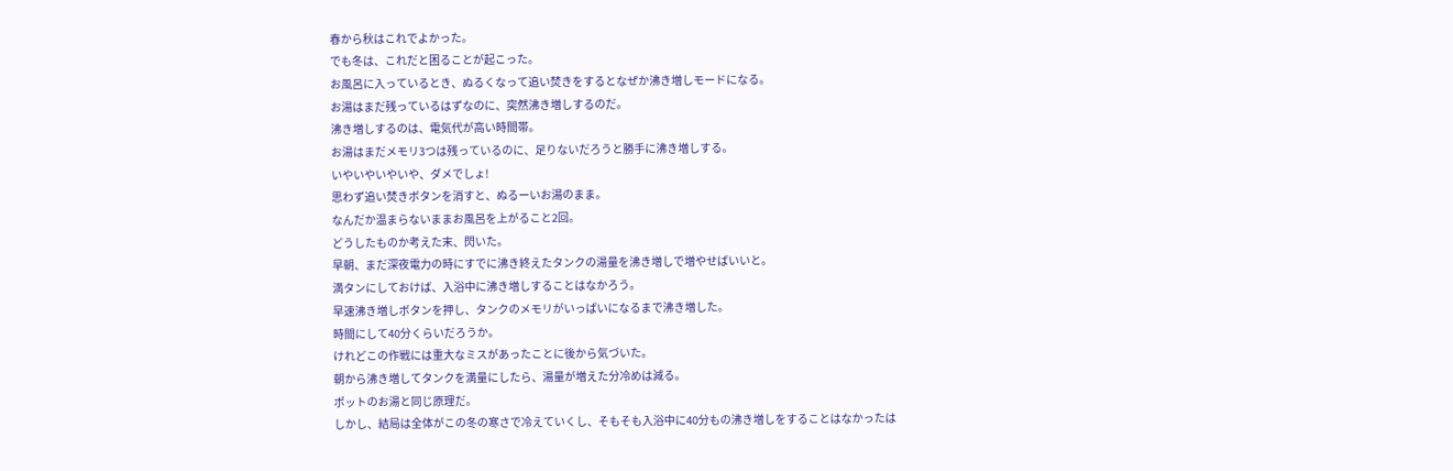春から秋はこれでよかった。
でも冬は、これだと困ることが起こった。
お風呂に入っているとき、ぬるくなって追い焚きをするとなぜか沸き増しモードになる。
お湯はまだ残っているはずなのに、突然沸き増しするのだ。
沸き増しするのは、電気代が高い時間帯。
お湯はまだメモリ3つは残っているのに、足りないだろうと勝手に沸き増しする。
いやいやいやいや、ダメでしょ!
思わず追い焚きボタンを消すと、ぬるーいお湯のまま。
なんだか温まらないままお風呂を上がること2回。
どうしたものか考えた末、閃いた。
早朝、まだ深夜電力の時にすでに沸き終えたタンクの湯量を沸き増しで増やせばいいと。
満タンにしておけば、入浴中に沸き増しすることはなかろう。
早速沸き増しボタンを押し、タンクのメモリがいっぱいになるまで沸き増した。
時間にして40分くらいだろうか。
けれどこの作戦には重大なミスがあったことに後から気づいた。
朝から沸き増してタンクを満量にしたら、湯量が増えた分冷めは減る。
ポットのお湯と同じ原理だ。
しかし、結局は全体がこの冬の寒さで冷えていくし、そもそも入浴中に40分もの沸き増しをすることはなかったは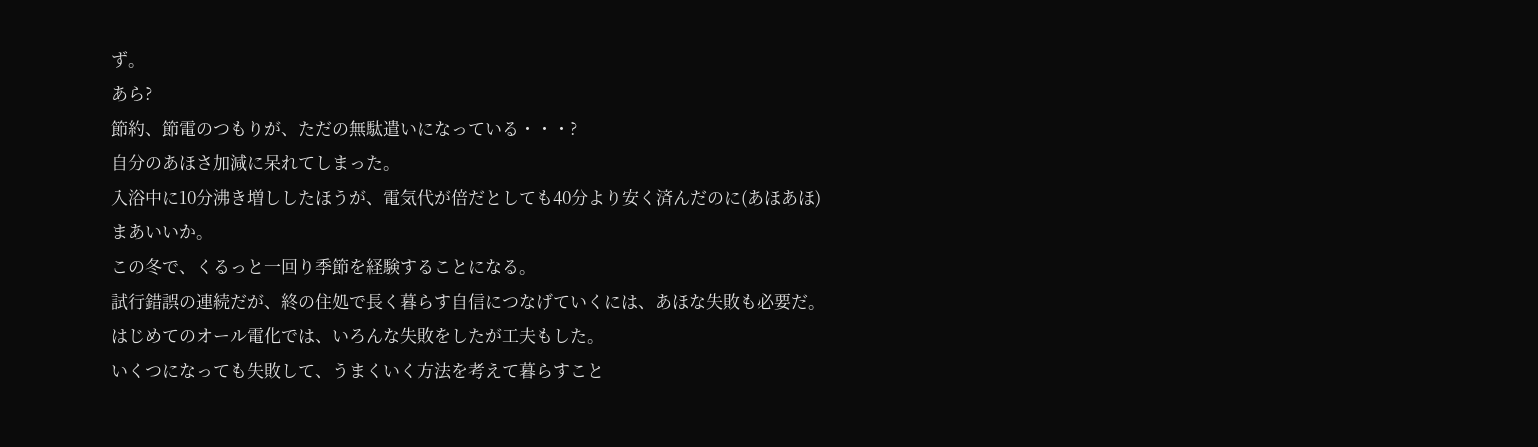ず。
あら?
節約、節電のつもりが、ただの無駄遣いになっている・・・?
自分のあほさ加減に呆れてしまった。
入浴中に10分沸き増ししたほうが、電気代が倍だとしても40分より安く済んだのに(あほあほ)
まあいいか。
この冬で、くるっと一回り季節を経験することになる。
試行錯誤の連続だが、終の住処で長く暮らす自信につなげていくには、あほな失敗も必要だ。
はじめてのオール電化では、いろんな失敗をしたが工夫もした。
いくつになっても失敗して、うまくいく方法を考えて暮らすこと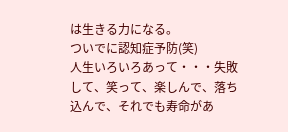は生きる力になる。
ついでに認知症予防(笑)
人生いろいろあって・・・失敗して、笑って、楽しんで、落ち込んで、それでも寿命があ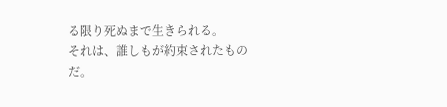る限り死ぬまで生きられる。
それは、誰しもが約束されたものだ。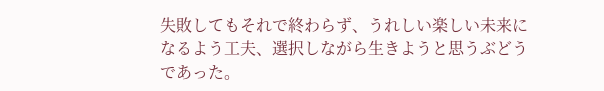失敗してもそれで終わらず、うれしい楽しい未来になるよう工夫、選択しながら生きようと思うぶどうであった。